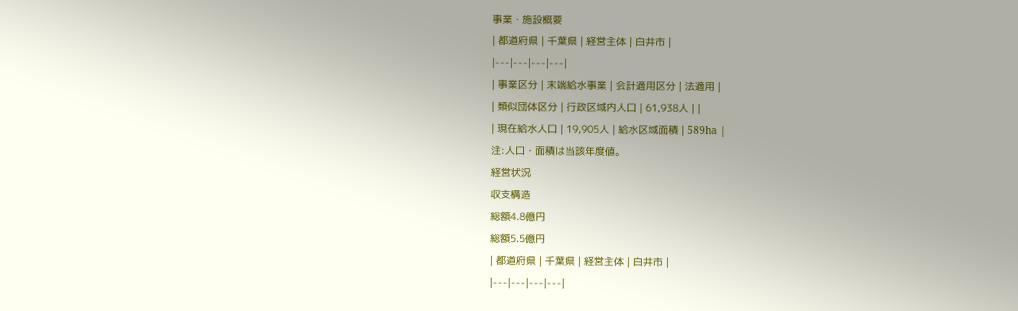事業・施設概要
| 都道府県 | 千葉県 | 経営主体 | 白井市 |
|---|---|---|---|
| 事業区分 | 末端給水事業 | 会計適用区分 | 法適用 |
| 類似団体区分 | 行政区域内人口 | 61,938人 | |
| 現在給水人口 | 19,905人 | 給水区域面積 | 589ha |
注:人口・面積は当該年度値。
経営状況
収支構造
総額4.8億円
総額5.5億円
| 都道府県 | 千葉県 | 経営主体 | 白井市 |
|---|---|---|---|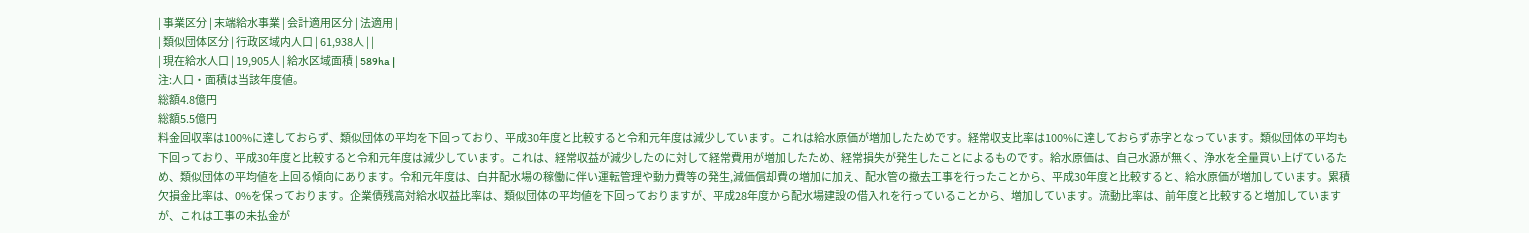| 事業区分 | 末端給水事業 | 会計適用区分 | 法適用 |
| 類似団体区分 | 行政区域内人口 | 61,938人 | |
| 現在給水人口 | 19,905人 | 給水区域面積 | 589ha |
注:人口・面積は当該年度値。
総額4.8億円
総額5.5億円
料金回収率は100%に達しておらず、類似団体の平均を下回っており、平成30年度と比較すると令和元年度は減少しています。これは給水原価が増加したためです。経常収支比率は100%に達しておらず赤字となっています。類似団体の平均も下回っており、平成30年度と比較すると令和元年度は減少しています。これは、経常収益が減少したのに対して経常費用が増加したため、経常損失が発生したことによるものです。給水原価は、自己水源が無く、浄水を全量買い上げているため、類似団体の平均値を上回る傾向にあります。令和元年度は、白井配水場の稼働に伴い運転管理や動力費等の発生,減価償却費の増加に加え、配水管の撤去工事を行ったことから、平成30年度と比較すると、給水原価が増加しています。累積欠損金比率は、0%を保っております。企業債残高対給水収益比率は、類似団体の平均値を下回っておりますが、平成28年度から配水場建設の借入れを行っていることから、増加しています。流動比率は、前年度と比較すると増加していますが、これは工事の未払金が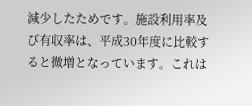減少したためです。施設利用率及び有収率は、平成30年度に比較すると微増となっています。これは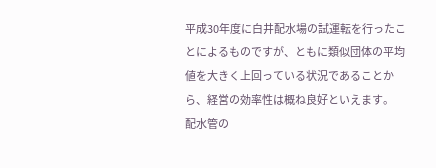平成30年度に白井配水場の試運転を行ったことによるものですが、ともに類似団体の平均値を大きく上回っている状況であることから、経営の効率性は概ね良好といえます。
配水管の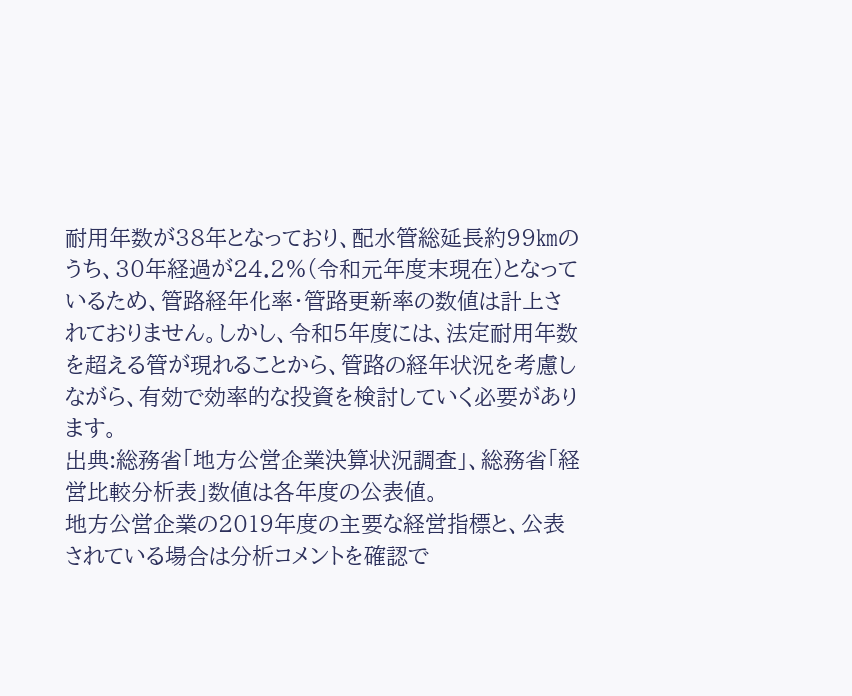耐用年数が38年となっており、配水管総延長約99㎞のうち、30年経過が24.2%(令和元年度末現在)となっているため、管路経年化率・管路更新率の数値は計上されておりません。しかし、令和5年度には、法定耐用年数を超える管が現れることから、管路の経年状況を考慮しながら、有効で効率的な投資を検討していく必要があります。
出典:総務省「地方公営企業決算状況調査」、総務省「経営比較分析表」数値は各年度の公表値。
地方公営企業の2019年度の主要な経営指標と、公表されている場合は分析コメントを確認で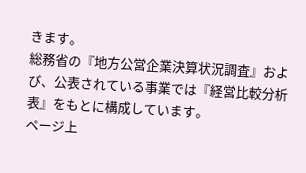きます。
総務省の『地方公営企業決算状況調査』および、公表されている事業では『経営比較分析表』をもとに構成しています。
ページ上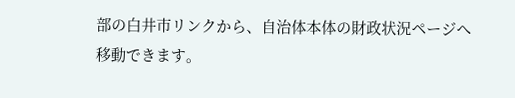部の白井市リンクから、自治体本体の財政状況ページへ移動できます。